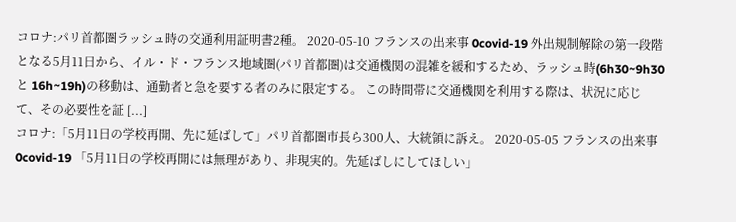コロナ:パリ首都圏ラッシュ時の交通利用証明書2種。 2020-05-10 フランスの出来事 0covid-19 外出規制解除の第一段階となる5月11日から、イル・ド・フランス地域圏(パリ首都圏)は交通機関の混雑を緩和するため、ラッシュ時(6h30~9h30 と 16h~19h)の移動は、通勤者と急を要する者のみに限定する。 この時間帯に交通機関を利用する際は、状況に応じて、その必要性を証 [...]
コロナ:「5月11日の学校再開、先に延ばして」パリ首都圏市長ら300人、大統領に訴え。 2020-05-05 フランスの出来事 0covid-19 「5月11日の学校再開には無理があり、非現実的。先延ばしにしてほしい」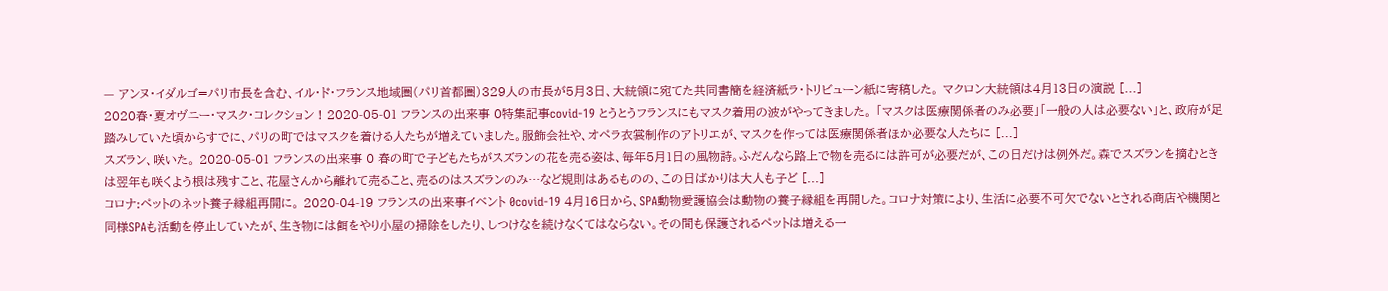— アンヌ・イダルゴ=パリ市長を含む、イル・ド・フランス地域圏(パリ首都圏)329人の市長が5月3日、大統領に宛てた共同書簡を経済紙ラ・トリビューン紙に寄稿した。 マクロン大統領は4月13日の演説 [...]
2020春・夏オヴニー・マスク・コレクション ! 2020-05-01 フランスの出来事 0特集記事covid-19 とうとうフランスにもマスク着用の波がやってきました。 「マスクは医療関係者のみ必要」「一般の人は必要ない」と、政府が足踏みしていた頃からすでに、パリの町ではマスクを着ける人たちが増えていました。服飾会社や、オペラ衣裳制作のアトリエが、マスクを作っては医療関係者ほか必要な人たちに [...]
スズラン、咲いた。 2020-05-01 フランスの出来事 0 春の町で子どもたちがスズランの花を売る姿は、毎年5月1日の風物詩。ふだんなら路上で物を売るには許可が必要だが、この日だけは例外だ。森でスズランを摘むときは翌年も咲くよう根は残すこと、花屋さんから離れて売ること、売るのはスズランのみ…など規則はあるものの、この日ばかりは大人も子ど [...]
コロナ:ペットのネット養子縁組再開に。 2020-04-19 フランスの出来事イベント 0covid-19 4月16日から、SPA動物愛護協会は動物の養子縁組を再開した。コロナ対策により、生活に必要不可欠でないとされる商店や機関と同様SPAも活動を停止していたが、生き物には餌をやり小屋の掃除をしたり、しつけなを続けなくてはならない。その間も保護されるペットは増える一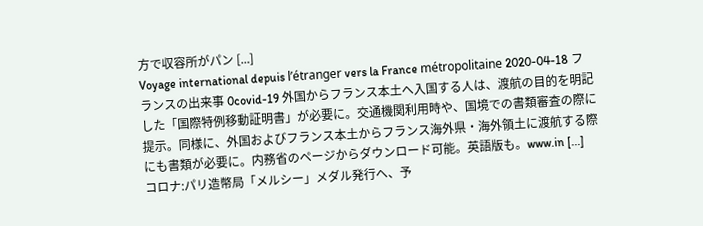方で収容所がパン [...]
Voyage international depuis l’étranger vers la France métropolitaine 2020-04-18 フランスの出来事 0covid-19 外国からフランス本土へ入国する人は、渡航の目的を明記した「国際特例移動証明書」が必要に。交通機関利用時や、国境での書類審査の際に提示。同様に、外国およびフランス本土からフランス海外県・海外領土に渡航する際にも書類が必要に。内務省のページからダウンロード可能。英語版も。www.in [...]
コロナ:パリ造幣局「メルシー」メダル発行へ、予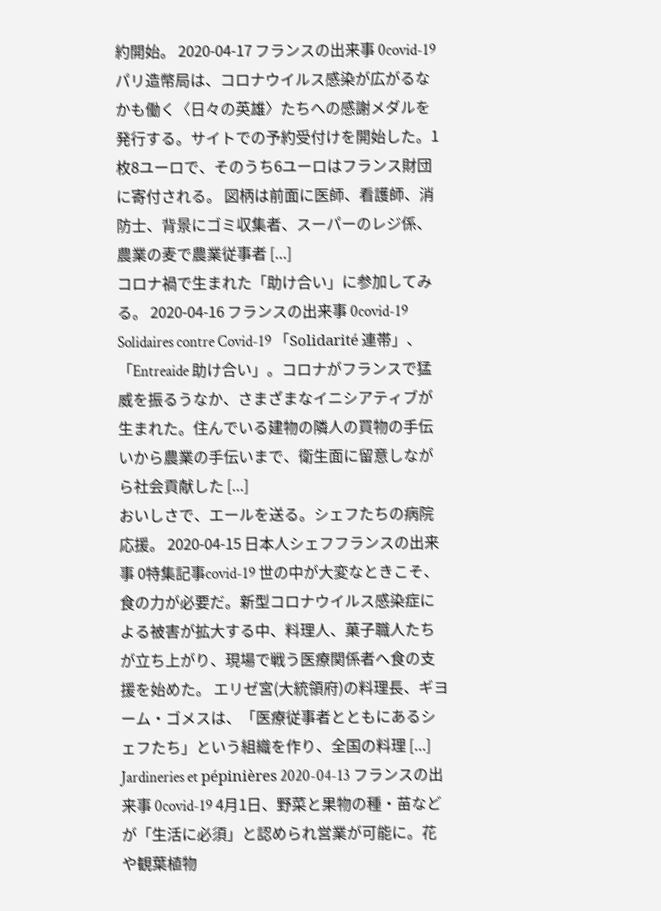約開始。 2020-04-17 フランスの出来事 0covid-19 パリ造幣局は、コロナウイルス感染が広がるなかも働く〈日々の英雄〉たちへの感謝メダルを発行する。サイトでの予約受付けを開始した。1枚8ユーロで、そのうち6ユーロはフランス財団に寄付される。 図柄は前面に医師、看護師、消防士、背景にゴミ収集者、スーパーのレジ係、農業の麦で農業従事者 [...]
コロナ禍で生まれた「助け合い」に参加してみる。 2020-04-16 フランスの出来事 0covid-19 Solidaires contre Covid-19 「Solidarité 連帯」、「Entreaide 助け合い」。コロナがフランスで猛威を振るうなか、さまざまなイニシアティブが生まれた。住んでいる建物の隣人の買物の手伝いから農業の手伝いまで、衛生面に留意しながら社会貢献した [...]
おいしさで、エールを送る。シェフたちの病院応援。 2020-04-15 日本人シェフフランスの出来事 0特集記事covid-19 世の中が大変なときこそ、食の力が必要だ。新型コロナウイルス感染症による被害が拡大する中、料理人、菓子職人たちが立ち上がり、現場で戦う医療関係者へ食の支援を始めた。 エリゼ宮(大統領府)の料理長、ギヨーム・ゴメスは、「医療従事者とともにあるシェフたち」という組織を作り、全国の料理 [...]
Jardineries et pépinières 2020-04-13 フランスの出来事 0covid-19 4月1日、野菜と果物の種・苗などが「生活に必須」と認められ営業が可能に。花や観葉植物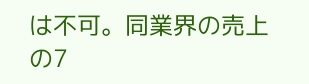は不可。同業界の売上の7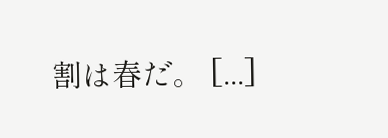割は春だ。 [...]